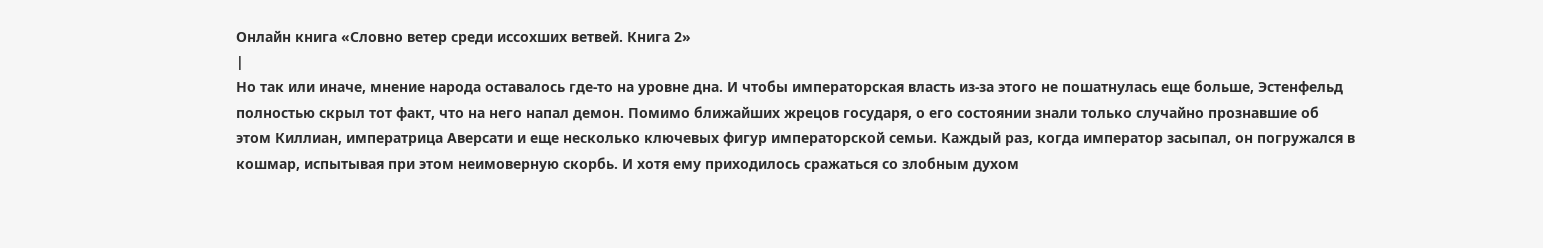Онлайн книга «Словно ветер среди иссохших ветвей. Книга 2»
|
Но так или иначе, мнение народа оставалось где-то на уровне дна. И чтобы императорская власть из-за этого не пошатнулась еще больше, Эстенфельд полностью скрыл тот факт, что на него напал демон. Помимо ближайших жрецов государя, о его состоянии знали только случайно прознавшие об этом Киллиан, императрица Аверсати и еще несколько ключевых фигур императорской семьи. Каждый раз, когда император засыпал, он погружался в кошмар, испытывая при этом неимоверную скорбь. И хотя ему приходилось сражаться со злобным духом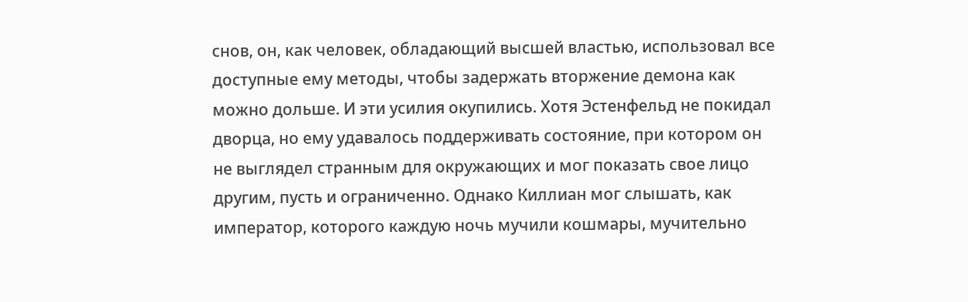снов, он, как человек, обладающий высшей властью, использовал все доступные ему методы, чтобы задержать вторжение демона как можно дольше. И эти усилия окупились. Хотя Эстенфельд не покидал дворца, но ему удавалось поддерживать состояние, при котором он не выглядел странным для окружающих и мог показать свое лицо другим, пусть и ограниченно. Однако Киллиан мог слышать, как император, которого каждую ночь мучили кошмары, мучительно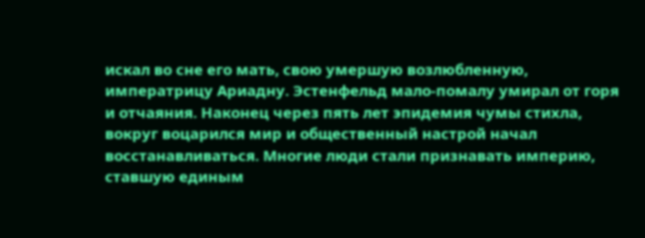искал во сне его мать, свою умершую возлюбленную, императрицу Ариадну. Эстенфельд мало-помалу умирал от горя и отчаяния. Наконец через пять лет эпидемия чумы стихла, вокруг воцарился мир и общественный настрой начал восстанавливаться. Многие люди стали признавать империю, ставшую единым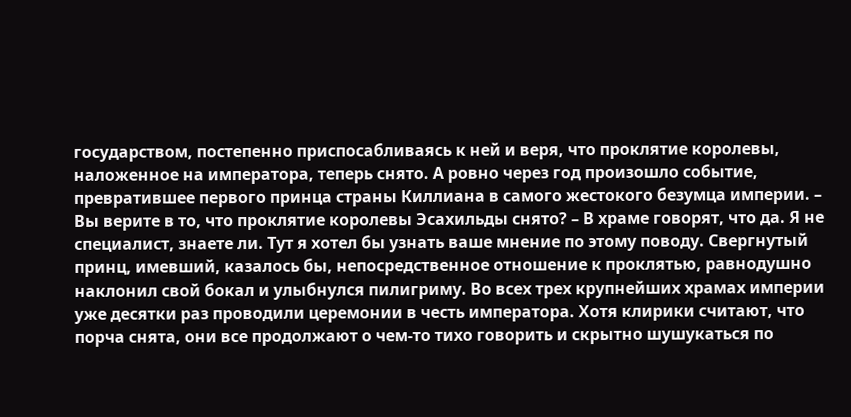государством, постепенно приспосабливаясь к ней и веря, что проклятие королевы, наложенное на императора, теперь снято. А ровно через год произошло событие, превратившее первого принца страны Киллиана в самого жестокого безумца империи. – Вы верите в то, что проклятие королевы Эсахильды снято? – В храме говорят, что да. Я не специалист, знаете ли. Тут я хотел бы узнать ваше мнение по этому поводу. Свергнутый принц, имевший, казалось бы, непосредственное отношение к проклятью, равнодушно наклонил свой бокал и улыбнулся пилигриму. Во всех трех крупнейших храмах империи уже десятки раз проводили церемонии в честь императора. Хотя клирики считают, что порча снята, они все продолжают о чем-то тихо говорить и скрытно шушукаться по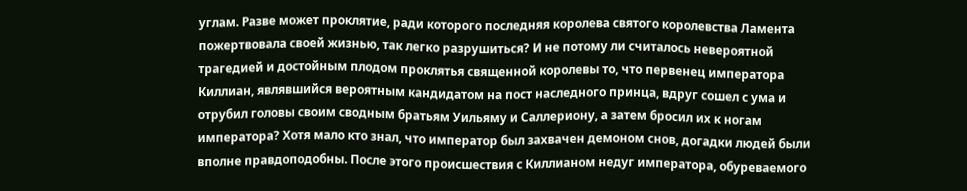углам. Разве может проклятие, ради которого последняя королева святого королевства Ламента пожертвовала своей жизнью, так легко разрушиться? И не потому ли считалось невероятной трагедией и достойным плодом проклятья священной королевы то, что первенец императора Киллиан, являвшийся вероятным кандидатом на пост наследного принца, вдруг сошел с ума и отрубил головы своим сводным братьям Уильяму и Саллериону, а затем бросил их к ногам императора? Хотя мало кто знал, что император был захвачен демоном снов, догадки людей были вполне правдоподобны. После этого происшествия с Киллианом недуг императора, обуреваемого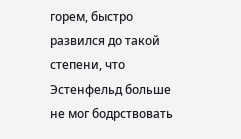горем, быстро развился до такой степени, что Эстенфельд больше не мог бодрствовать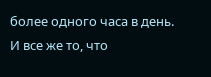более одного часа в день. И все же то, что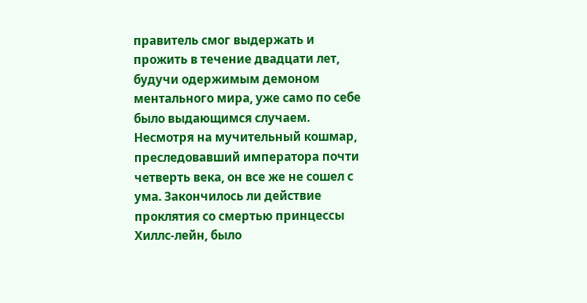правитель смог выдержать и прожить в течение двадцати лет, будучи одержимым демоном ментального мира, уже само по себе было выдающимся случаем. Несмотря на мучительный кошмар, преследовавший императора почти четверть века, он все же не сошел с ума. Закончилось ли действие проклятия со смертью принцессы Хиллс-лейн, было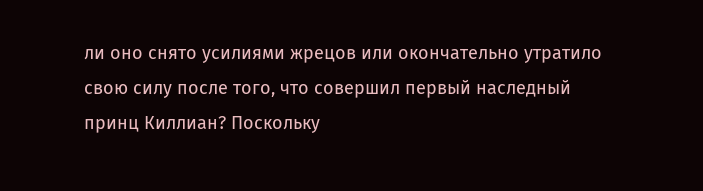ли оно снято усилиями жрецов или окончательно утратило свою силу после того, что совершил первый наследный принц Киллиан? Поскольку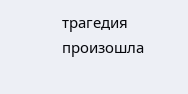трагедия произошла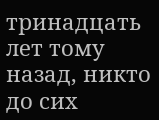тринадцать лет тому назад, никто до сих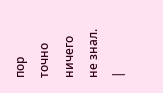пор точно ничего не знал. |